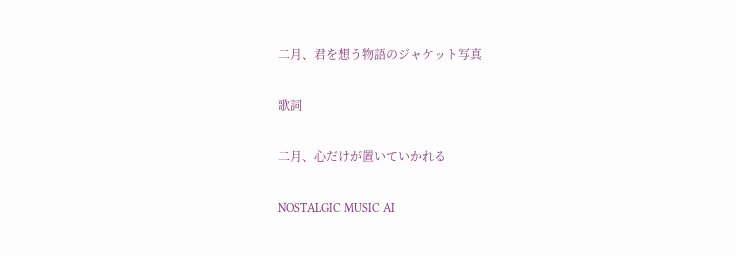二月、君を想う物語のジャケット写真

歌詞

二月、心だけが置いていかれる

NOSTALGIC MUSIC AI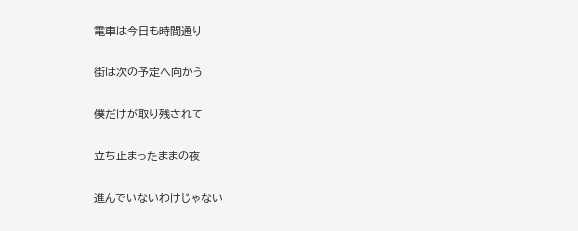電車は今日も時間通り

街は次の予定へ向かう

僕だけが取り残されて

立ち止まったままの夜

進んでいないわけじゃない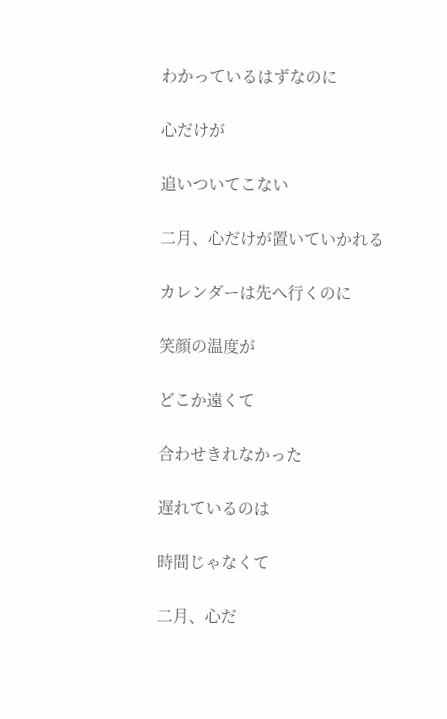わかっているはずなのに

心だけが

追いついてこない

二月、心だけが置いていかれる

カレンダーは先へ行くのに

笑顔の温度が

どこか遠くて

合わせきれなかった

遅れているのは

時間じゃなくて

二月、心だ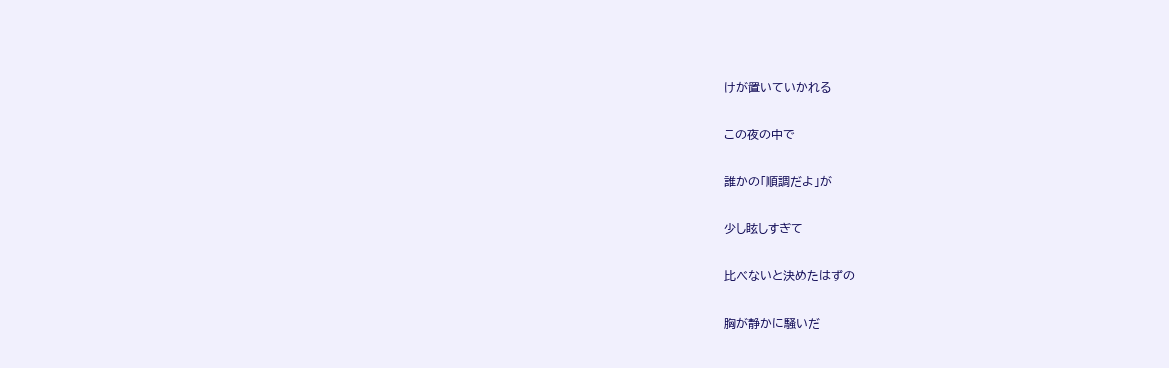けが置いていかれる

この夜の中で

誰かの「順調だよ」が

少し眩しすぎて

比べないと決めたはずの

胸が静かに騒いだ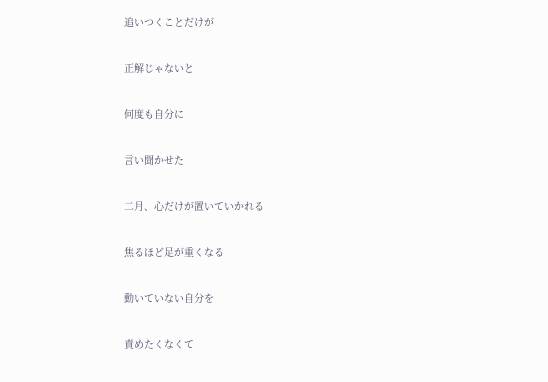追いつくことだけが

正解じゃないと

何度も自分に

言い聞かせた

二月、心だけが置いていかれる

焦るほど足が重くなる

動いていない自分を

責めたくなくて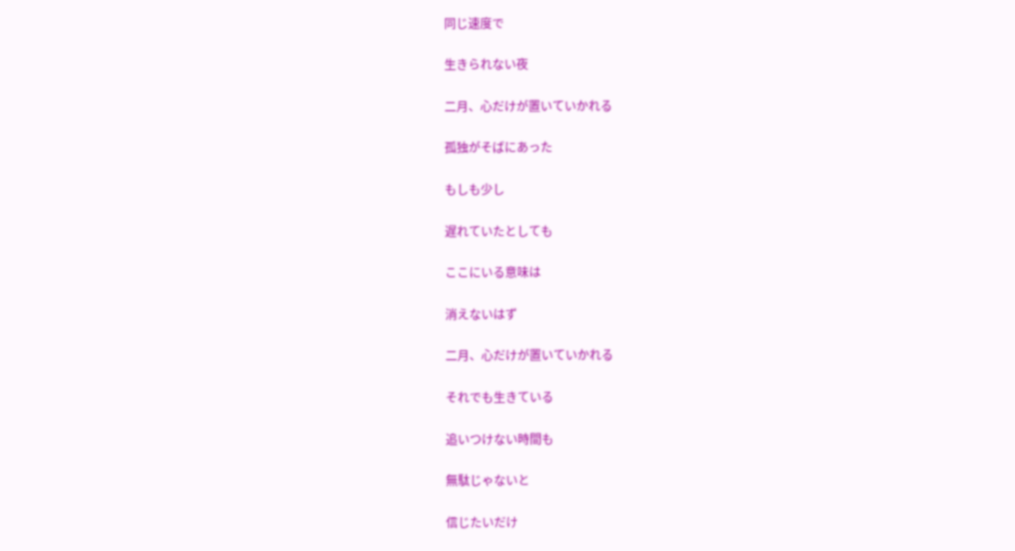同じ速度で

生きられない夜

二月、心だけが置いていかれる

孤独がそばにあった

もしも少し

遅れていたとしても

ここにいる意味は

消えないはず

二月、心だけが置いていかれる

それでも生きている

追いつけない時間も

無駄じゃないと

信じたいだけ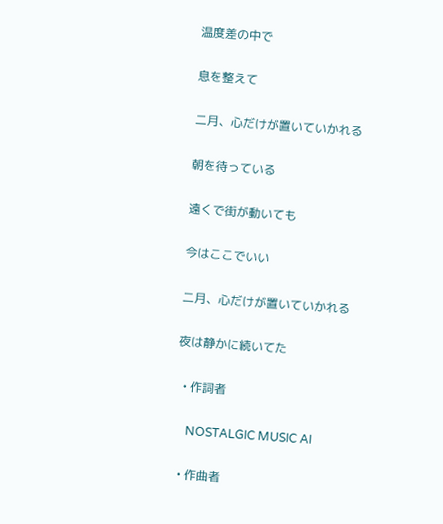温度差の中で

息を整えて

二月、心だけが置いていかれる

朝を待っている

遠くで街が動いても

今はここでいい

二月、心だけが置いていかれる

夜は静かに続いてた

  • 作詞者

    NOSTALGIC MUSIC AI

  • 作曲者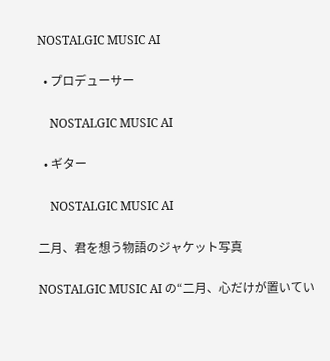NOSTALGIC MUSIC AI

  • プロデューサー

    NOSTALGIC MUSIC AI

  • ギター

    NOSTALGIC MUSIC AI

二月、君を想う物語のジャケット写真

NOSTALGIC MUSIC AI の“二月、心だけが置いてい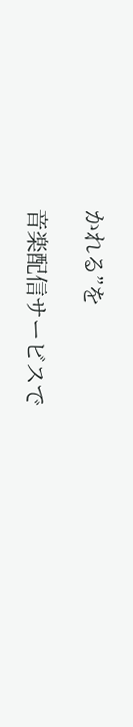かれる”を

音楽配信サービスで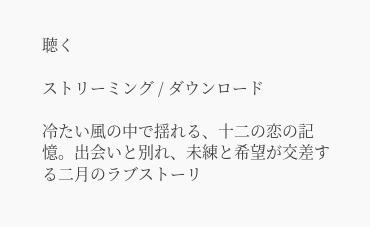聴く

ストリーミング / ダウンロード

冷たい風の中で揺れる、十二の恋の記憶。出会いと別れ、未練と希望が交差する二月のラブストーリ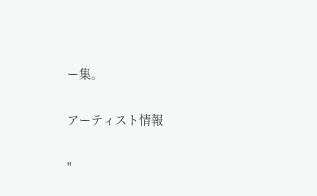ー集。

アーティスト情報

"